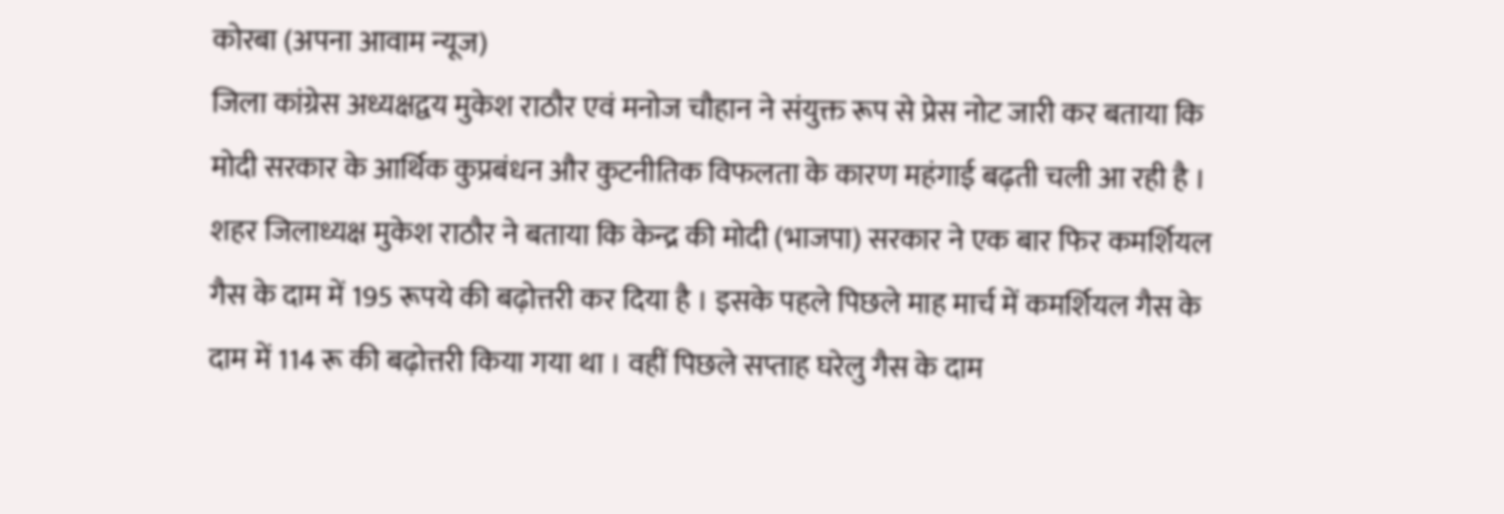कोरबा (अपना आवाम न्यूज)
जिला कांग्रेस अध्यक्षद्वय मुकेश राठौर एवं मनोज चौहान ने संयुक्त रूप से प्रेस नोट जारी कर बताया कि मोदी सरकार के आर्थिक कुप्रबंधन और कुटनीतिक विफलता के कारण महंगाई बढ़ती चली आ रही है ।
शहर जिलाध्यक्ष मुकेश राठौर ने बताया कि केन्द्र की मोदी (भाजपा) सरकार ने एक बार फिर कमर्शियल गैस के दाम में 195 रूपये की बढ़ोत्तरी कर दिया है । इसके पहले पिछले माह मार्च में कमर्शियल गैस के दाम में 114 रू की बढ़ोत्तरी किया गया था । वहीं पिछले सप्ताह घरेलु गैस के दाम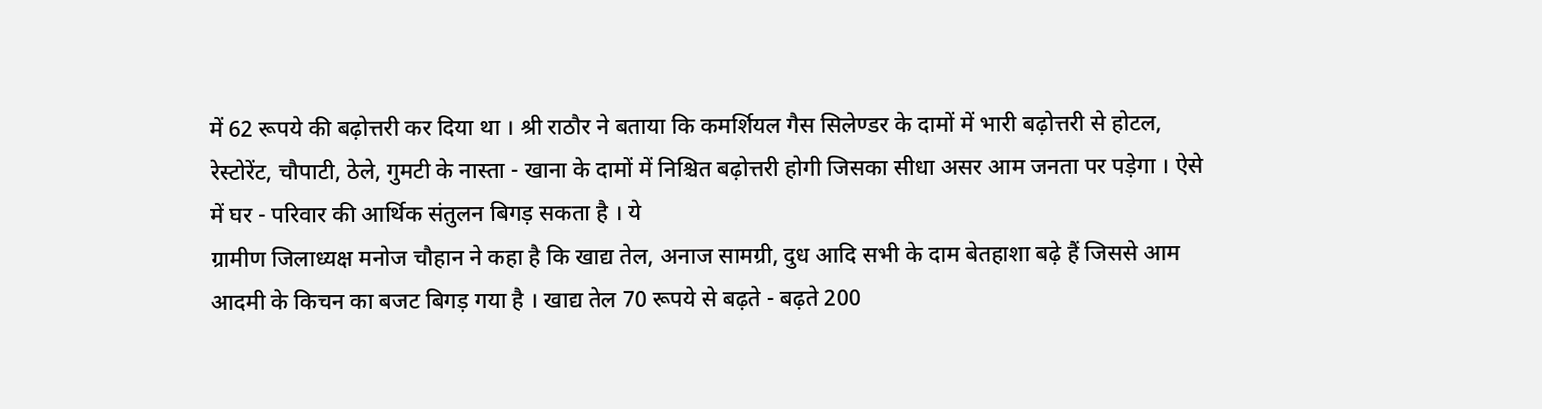में 62 रूपये की बढ़ोत्तरी कर दिया था । श्री राठौर ने बताया कि कमर्शियल गैस सिलेण्डर के दामों में भारी बढ़ोत्तरी से होटल, रेस्टोरेंट, चौपाटी, ठेले, गुमटी के नास्ता - खाना के दामों में निश्चित बढ़ोत्तरी होगी जिसका सीधा असर आम जनता पर पड़ेगा । ऐसे में घर - परिवार की आर्थिक संतुलन बिगड़ सकता है । ये
ग्रामीण जिलाध्यक्ष मनोज चौहान ने कहा है कि खाद्य तेल, अनाज सामग्री, दुध आदि सभी के दाम बेतहाशा बढ़े हैं जिससे आम आदमी के किचन का बजट बिगड़ गया है । खाद्य तेल 70 रूपये से बढ़ते - बढ़ते 200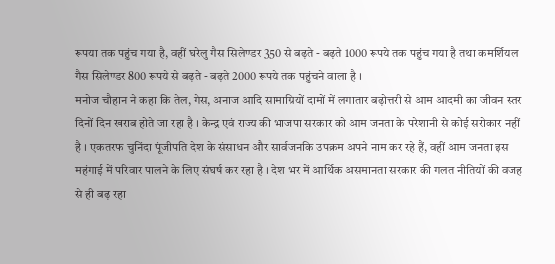रूपया तक पहुंच गया है, वहीं घरेलु गैस सिलेण्डर 350 से बढ़ते - बढ़ते 1000 रूपये तक पहुंच गया है तथा कमर्शियल गैस सिलेण्डर 800 रूपये से बढ़ते - बढ़ते 2000 रूपये तक पहुंचने वाला है ।
मनोज चौहान ने कहा कि तेल, गेस, अनाज आदि सामाग्रियों दामों में लगातार बढ़ोत्तरी से आम आदमी का जीवन स्तर दिनों दिन खराब होते जा रहा है । केन्द्र एवं राज्य की भाजपा सरकार को आम जनता के परेशानी से कोई सरोकार नहीं है । एकतरफ चुनिंदा पूंजीपति देश के संसाधन और सार्वजनकि उपक्रम अपने नाम कर रहे हैं, वहीं आम जनता इस महंगाई में परिवार पालने के लिए संघर्ष कर रहा है । देश भर में आर्थिक असमानता सरकार की गलत नीतियों की वजह से ही बढ़ रहा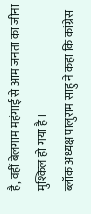है, वहीं बेलगाम महंगाई से आम जनता का जीना मुश्किल हो गया है ।
ब्लॉक अध्यक्ष पालुराम साहु ने कहा कि कांग्रेस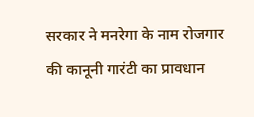सरकार ने मनरेगा के नाम रोजगार की कानूनी गारंटी का प्रावधान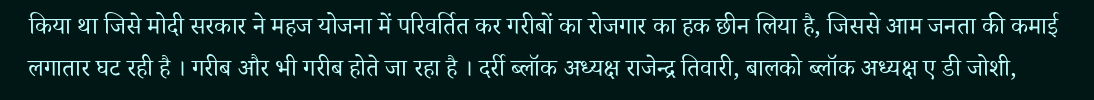किया था जिसे मोदी सरकार ने महज योजना में परिवर्तित कर गरीबों का रोजगार का हक छीन लिया है, जिससे आम जनता की कमाई लगातार घट रही है । गरीब और भी गरीब होते जा रहा है । दर्री ब्लॉक अध्यक्ष राजेन्द्र तिवारी, बालको ब्लॉक अध्यक्ष ए डी जोशी,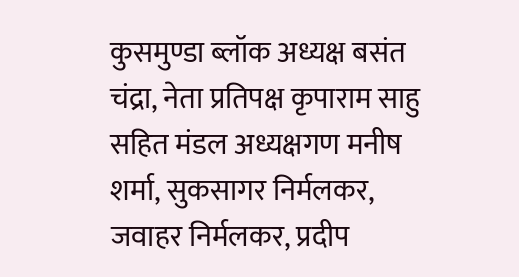कुसमुण्डा ब्लॉक अध्यक्ष बसंत चंद्रा, नेता प्रतिपक्ष कृपाराम साहु सहित मंडल अध्यक्षगण मनीष शर्मा, सुकसागर निर्मलकर, जवाहर निर्मलकर, प्रदीप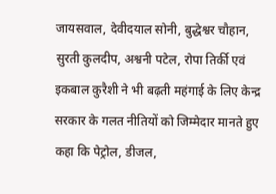जायसवाल, देवीदयाल सोनी, बुद्धेश्वर चौहान, सुरती कुलदीप, अश्वनी पटेल, रोपा तिर्की एवं इकबाल कुरैशी ने भी बढ़ती महंगाई के लिए केन्द्र सरकार के गलत नीतियों को जिम्मेदार मानते हुए कहा कि पेट्रोल, डीजल,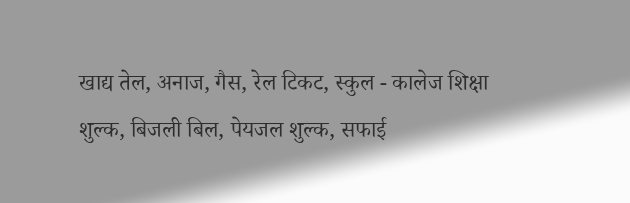खाद्य तेल, अनाज, गैस, रेल टिकट, स्कुल - कालेज शिक्षा शुल्क, बिजली बिल, पेयजल शुल्क, सफाई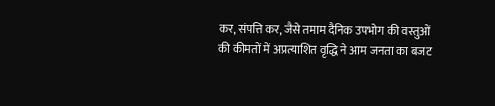कर, संपत्ति कर, जैसे तमाम दैनिक उपभोग की वस्तुओं की कीमतों में अप्रत्याशित वृद्धि ने आम जनता का बजट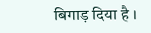बिगाड़ दिया है ।